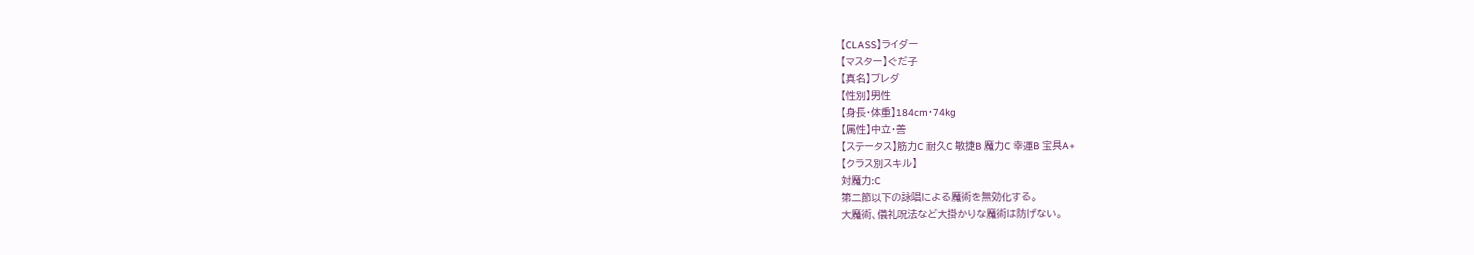【CLASS】ライダー
【マスター】ぐだ子
【真名】ブレダ
【性別】男性
【身長・体重】184cm・74kg
【属性】中立・善
【ステータス】筋力C 耐久C 敏捷B 魔力C 幸運B 宝具A+
【クラス別スキル】
対魔力:C
第二節以下の詠唱による魔術を無効化する。
大魔術、儀礼呪法など大掛かりな魔術は防げない。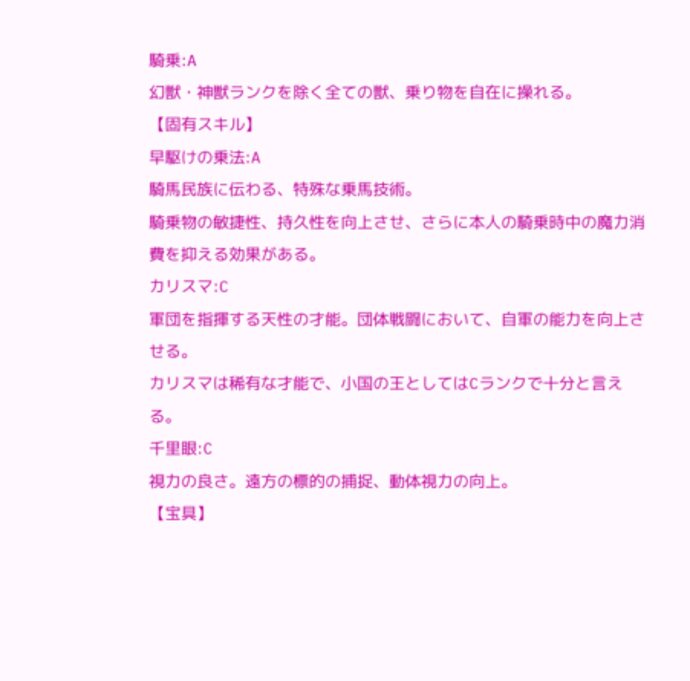騎乗:A
幻獣・神獣ランクを除く全ての獣、乗り物を自在に操れる。
【固有スキル】
早駆けの乗法:A
騎馬民族に伝わる、特殊な乗馬技術。
騎乗物の敏捷性、持久性を向上させ、さらに本人の騎乗時中の魔力消費を抑える効果がある。
カリスマ:C
軍団を指揮する天性の才能。団体戦闘において、自軍の能力を向上させる。
カリスマは稀有な才能で、小国の王としてはCランクで十分と言える。
千里眼:C
視力の良さ。遠方の標的の捕捉、動体視力の向上。
【宝具】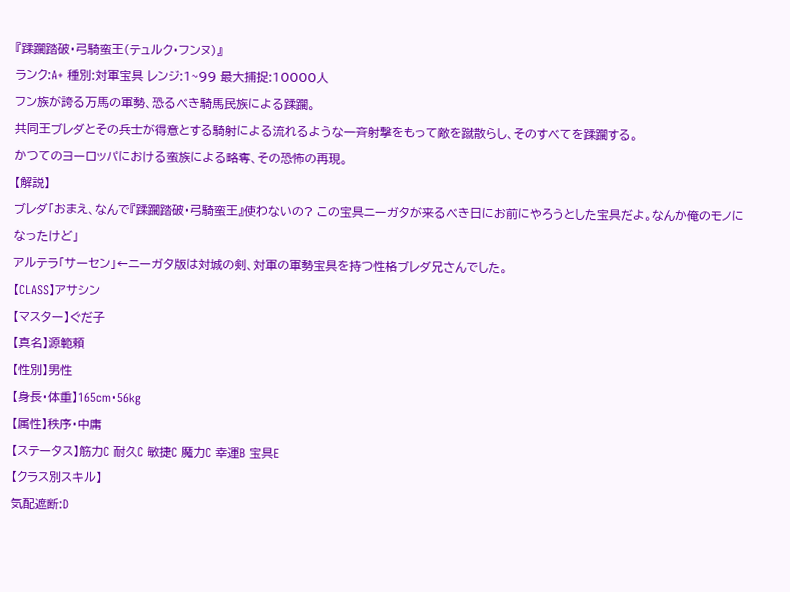『蹂躙踏破・弓騎蛮王(テュルク・フンヌ)』
ランク:A+ 種別:対軍宝具 レンジ:1~99 最大捕捉:10000人
フン族が誇る万馬の軍勢、恐るべき騎馬民族による蹂躙。
共同王ブレダとその兵士が得意とする騎射による流れるような一斉射撃をもって敵を蹴散らし、そのすべてを蹂躙する。
かつてのヨーロッパにおける蛮族による略奪、その恐怖の再現。
【解説】
ブレダ「おまえ、なんで『蹂躙踏破・弓騎蛮王』使わないの? この宝具ニーガタが来るべき日にお前にやろうとした宝具だよ。なんか俺のモノになったけど」
アルテラ「サーセン」←ニーガタ版は対城の剣、対軍の軍勢宝具を持つ性格ブレダ兄さんでした。
【CLASS】アサシン
【マスター】ぐだ子
【真名】源範頼
【性別】男性
【身長・体重】165cm・56kg
【属性】秩序・中庸
【ステータス】筋力C 耐久C 敏捷C 魔力C 幸運B 宝具E
【クラス別スキル】
気配遮断:D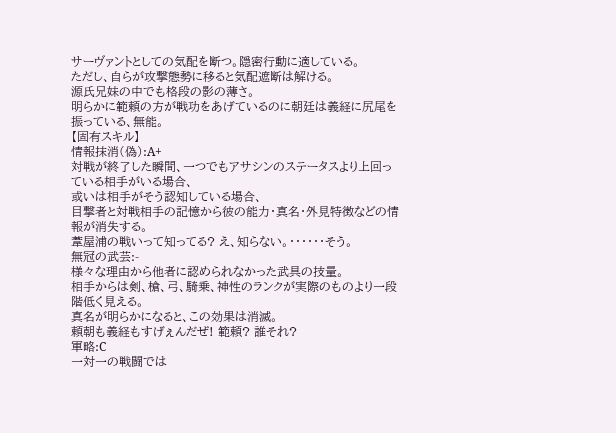サーヴァントとしての気配を断つ。隠密行動に適している。
ただし、自らが攻撃態勢に移ると気配遮断は解ける。
源氏兄妹の中でも格段の影の薄さ。
明らかに範頼の方が戦功をあげているのに朝廷は義経に尻尾を振っている、無能。
【固有スキル】
情報抹消(偽):A+
対戦が終了した瞬間、一つでもアサシンのステータスより上回っている相手がいる場合、
或いは相手がそう認知している場合、
目撃者と対戦相手の記憶から彼の能力・真名・外見特徴などの情報が消失する。
葦屋浦の戦いって知ってる? え、知らない。・・・・・・そう。
無冠の武芸:-
様々な理由から他者に認められなかった武具の技量。
相手からは剣、槍、弓、騎乗、神性のランクが実際のものより一段階低く見える。
真名が明らかになると、この効果は消滅。
頼朝も義経もすげぇんだぜ! 範頼? 誰それ?
軍略:C
一対一の戦闘では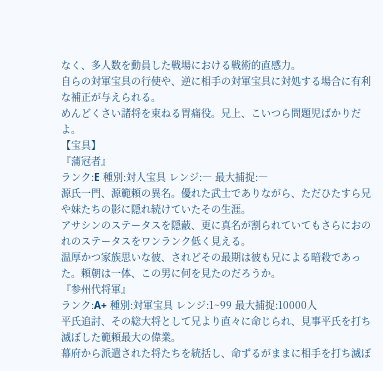なく、多人数を動員した戦場における戦術的直感力。
自らの対軍宝具の行使や、逆に相手の対軍宝具に対処する場合に有利な補正が与えられる。
めんどくさい諸将を束ねる胃痛役。兄上、こいつら問題児ばかりだよ。
【宝具】
『蒲冠者』
ランク:E 種別:対人宝具 レンジ:― 最大捕捉:―
源氏一門、源範頼の異名。優れた武士でありながら、ただひたすら兄や妹たちの影に隠れ続けていたその生涯。
アサシンのステータスを隠蔽、更に真名が割られていてもさらにおのれのステータスをワンランク低く見える。
温厚かつ家族思いな彼、されどその最期は彼も兄による暗殺であった。頼朝は一体、この男に何を見たのだろうか。
『参州代将軍』
ランク:A+ 種別:対軍宝具 レンジ:1~99 最大捕捉:10000人
平氏追討、その総大将として兄より直々に命じられ、見事平氏を打ち滅ぼした範頼最大の偉業。
幕府から派遣された将たちを統括し、命ずるがままに相手を打ち滅ぼ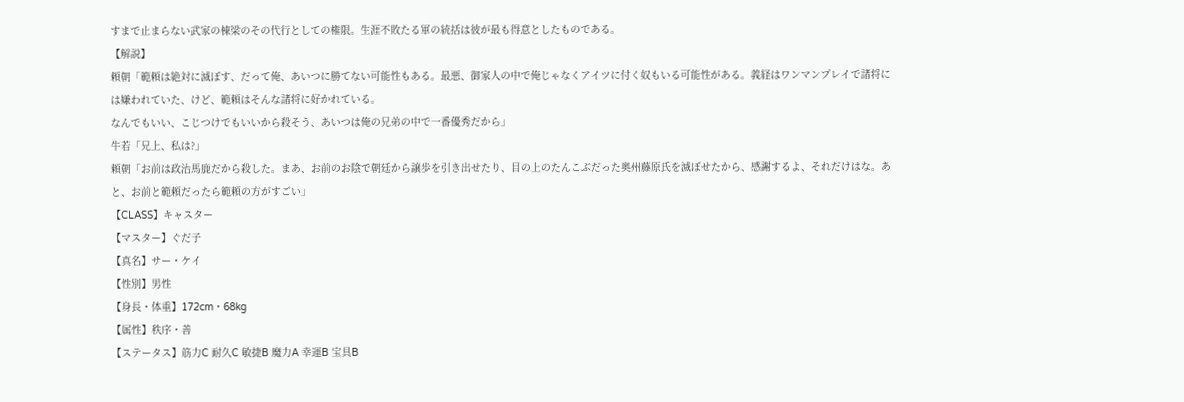すまで止まらない武家の棟梁のその代行としての権限。生涯不敗たる軍の統括は彼が最も得意としたものである。
【解説】
頼朝「範頼は絶対に滅ぼす、だって俺、あいつに勝てない可能性もある。最悪、御家人の中で俺じゃなくアイツに付く奴もいる可能性がある。義経はワンマンプレイで諸将には嫌われていた、けど、範頼はそんな諸将に好かれている。
なんでもいい、こじつけでもいいから殺そう、あいつは俺の兄弟の中で一番優秀だから」
牛若「兄上、私は?」
頼朝「お前は政治馬鹿だから殺した。まあ、お前のお陰で朝廷から譲歩を引き出せたり、目の上のたんこぶだった奥州藤原氏を滅ぼせたから、感謝するよ、それだけはな。あと、お前と範頼だったら範頼の方がすごい」
【CLASS】キャスター
【マスター】ぐだ子
【真名】サー・ケイ
【性別】男性
【身長・体重】172cm・68kg
【属性】秩序・善
【ステータス】筋力C 耐久C 敏捷B 魔力A 幸運B 宝具B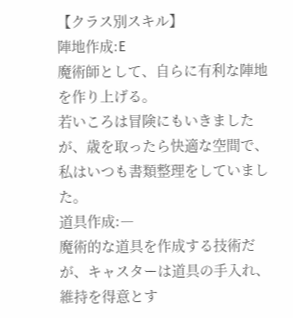【クラス別スキル】
陣地作成:E
魔術師として、自らに有利な陣地を作り上げる。
若いころは冒険にもいきましたが、歳を取ったら快適な空間で、私はいつも書類整理をしていました。
道具作成:―
魔術的な道具を作成する技術だが、キャスターは道具の手入れ、維持を得意とす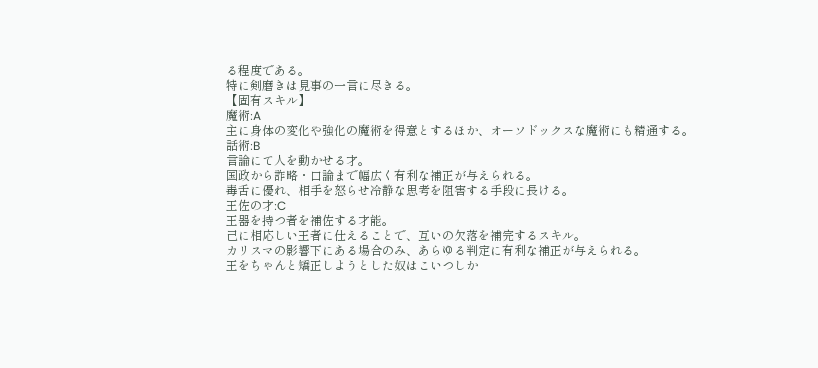る程度である。
特に剣磨きは見事の一言に尽きる。
【固有スキル】
魔術:A
主に身体の変化や強化の魔術を得意とするほか、オーソドックスな魔術にも精通する。
話術:B
言論にて人を動かせる才。
国政から詐略・口論まで幅広く有利な補正が与えられる。
毒舌に優れ、相手を怒らせ冷静な思考を阻害する手段に長ける。
王佐の才:C
王器を持つ者を補佐する才能。
己に相応しい王者に仕えることで、互いの欠落を補完するスキル。
カリスマの影響下にある場合のみ、あらゆる判定に有利な補正が与えられる。
王をちゃんと矯正しようとした奴はこいつしか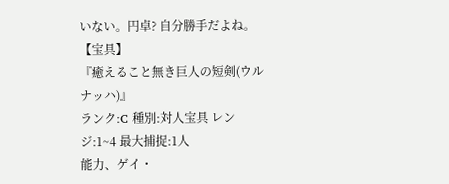いない。円卓? 自分勝手だよね。
【宝具】
『癒えること無き巨人の短剣(ウルナッハ)』
ランク:C 種別:対人宝具 レンジ:1~4 最大捕捉:1人
能力、ゲイ・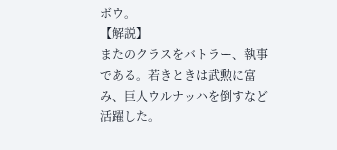ボウ。
【解説】
またのクラスをバトラー、執事である。若きときは武勲に富み、巨人ウルナッハを倒すなど活躍した。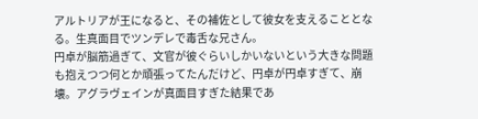アルトリアが王になると、その補佐として彼女を支えることとなる。生真面目でツンデレで毒舌な兄さん。
円卓が脳筋過ぎて、文官が彼ぐらいしかいないという大きな問題も抱えつつ何とか頑張ってたんだけど、円卓が円卓すぎて、崩壊。アグラヴェインが真面目すぎた結果であ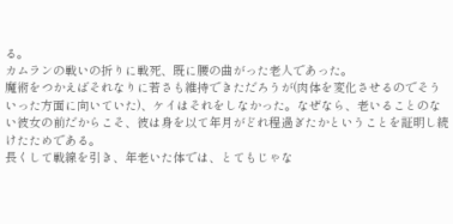る。
カムランの戦いの折りに戦死、既に腰の曲がった老人であった。
魔術をつかえばそれなりに若さも維持できただろうが(肉体を変化させるのでそういった方面に向いていた)、ケイはそれをしなかった。なぜなら、老いることのない彼女の前だからこそ、彼は身を以て年月がどれ程過ぎたかということを証明し続けたためである。
長くして戦線を引き、年老いた体では、とてもじゃな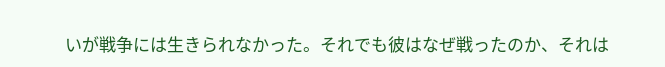いが戦争には生きられなかった。それでも彼はなぜ戦ったのか、それは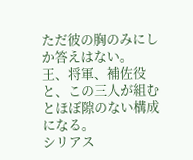ただ彼の胸のみにしか答えはない。
王、将軍、補佐役と、この三人が組むとほぼ隙のない構成になる。
シリアス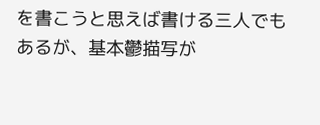を書こうと思えば書ける三人でもあるが、基本鬱描写が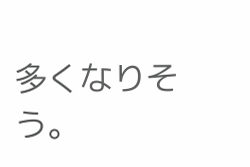多くなりそう。